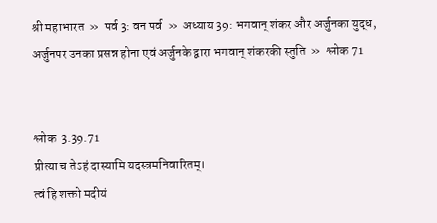श्री महाभारत  »  पर्व 3: वन पर्व  »  अध्याय 39: भगवान् शंकर और अर्जुनका युद्ध, अर्जुनपर उनका प्रसन्न होना एवं अर्जुनके द्वारा भगवान् शंकरकी स्तुति  »  श्लोक 71


श्लोक  3.39.71
प्रीत्या च तेऽहं दास्यामि यदस्त्रमनिवारितम्।
त्वं हि शक्तो मदीयं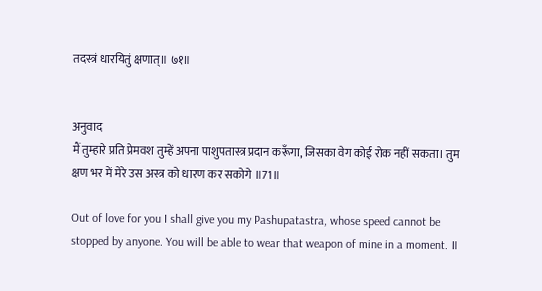तदस्त्रं धारयितुं क्षणात्॥ ७१॥


अनुवाद
मैं तुम्हारे प्रति प्रेमवश तुम्हें अपना पाशुपतास्त्र प्रदान करूँगा, जिसका वेग कोई रोक नहीं सकता। तुम क्षण भर में मेरे उस अस्त्र को धारण कर सकोगे ॥71॥

Out of love for you I shall give you my Pashupatastra, whose speed cannot be stopped by anyone. You will be able to wear that weapon of mine in a moment. ॥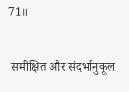71॥

 समीक्षित और संदर्भानुकूल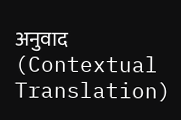अनुवाद (Contextual Translation)